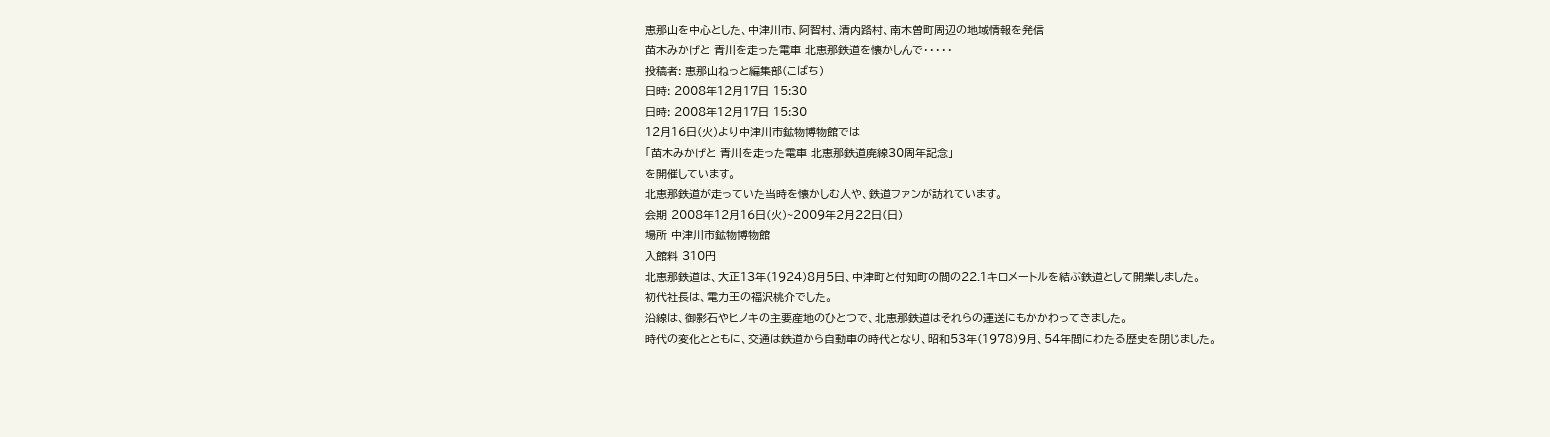恵那山を中心とした、中津川市、阿智村、清内路村、南木曽町周辺の地域情報を発信
苗木みかげと 青川を走った電車 北恵那鉄道を懐かしんで・・・・・
投稿者: 恵那山ねっと編集部(こばち)
日時: 2008年12月17日 15:30
日時: 2008年12月17日 15:30
12月16日(火)より中津川市鉱物博物館では
「苗木みかげと 青川を走った電車 北恵那鉄道廃線30周年記念」
を開催しています。
北恵那鉄道が走っていた当時を懐かしむ人や、鉄道ファンが訪れています。
会期 2008年12月16日(火)~2009年2月22日(日)
場所 中津川市鉱物博物館
入館料 310円
北恵那鉄道は、大正13年(1924)8月5日、中津町と付知町の間の22.1キロメートルを結ぶ鉄道として開業しました。
初代社長は、電力王の福沢桃介でした。
沿線は、御影石やヒノキの主要産地のひとつで、北恵那鉄道はそれらの運送にもかかわってきました。
時代の変化とともに、交通は鉄道から自動車の時代となり、昭和53年(1978)9月、54年間にわたる歴史を閉じました。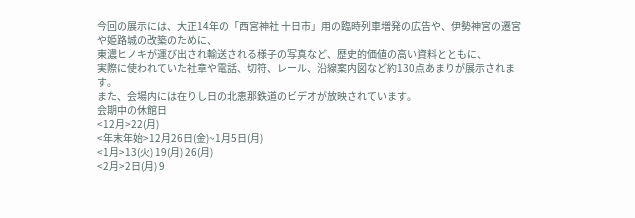今回の展示には、大正14年の「西宮神社 十日市」用の臨時列車増発の広告や、伊勢神宮の遷宮や姫路城の改築のために、
東濃ヒノキが運び出され輸送される様子の写真など、歴史的価値の高い資料とともに、
実際に使われていた社章や電話、切符、レール、沿線案内図など約130点あまりが展示されます。
また、会場内には在りし日の北恵那鉄道のビデオが放映されています。
会期中の休館日
<12月>22(月)
<年末年始>12月26日(金)~1月5日(月)
<1月>13(火) 19(月) 26(月)
<2月>2日(月) 9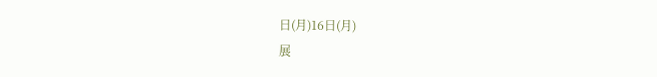日(月)16日(月)
展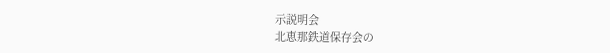示説明会
北恵那鉄道保存会の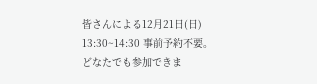皆さんによる12月21日(日) 13:30~14:30 事前予約不要。どなたでも参加できま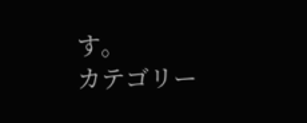す。
カテゴリー